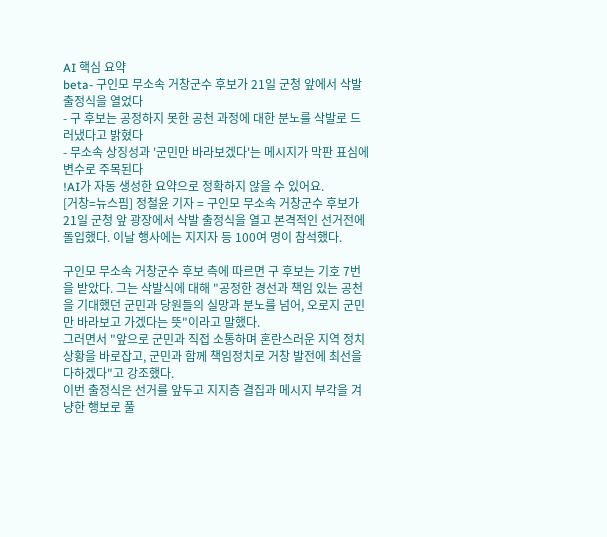AI 핵심 요약
beta- 구인모 무소속 거창군수 후보가 21일 군청 앞에서 삭발 출정식을 열었다
- 구 후보는 공정하지 못한 공천 과정에 대한 분노를 삭발로 드러냈다고 밝혔다
- 무소속 상징성과 '군민만 바라보겠다'는 메시지가 막판 표심에 변수로 주목된다
!AI가 자동 생성한 요약으로 정확하지 않을 수 있어요.
[거창=뉴스핌] 정철윤 기자 = 구인모 무소속 거창군수 후보가 21일 군청 앞 광장에서 삭발 출정식을 열고 본격적인 선거전에 돌입했다. 이날 행사에는 지지자 등 100여 명이 참석했다.

구인모 무소속 거창군수 후보 측에 따르면 구 후보는 기호 7번을 받았다. 그는 삭발식에 대해 "공정한 경선과 책임 있는 공천을 기대했던 군민과 당원들의 실망과 분노를 넘어, 오로지 군민만 바라보고 가겠다는 뜻"이라고 말했다.
그러면서 "앞으로 군민과 직접 소통하며 혼란스러운 지역 정치 상황을 바로잡고, 군민과 함께 책임정치로 거창 발전에 최선을 다하겠다"고 강조했다.
이번 출정식은 선거를 앞두고 지지층 결집과 메시지 부각을 겨냥한 행보로 풀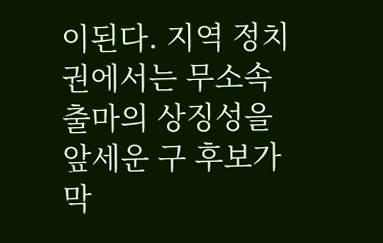이된다. 지역 정치권에서는 무소속 출마의 상징성을 앞세운 구 후보가 막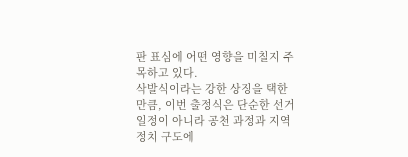판 표심에 어떤 영향을 미칠지 주목하고 있다.
삭발식이라는 강한 상징을 택한 만큼, 이번 출정식은 단순한 선거 일정이 아니라 공천 과정과 지역 정치 구도에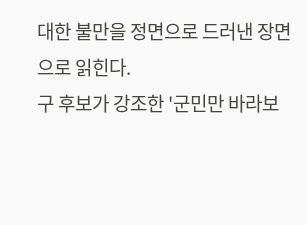대한 불만을 정면으로 드러낸 장면으로 읽힌다.
구 후보가 강조한 '군민만 바라보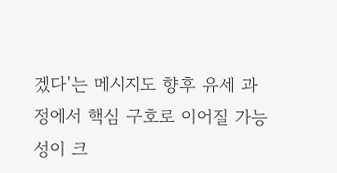겠다'는 메시지도 향후 유세 과정에서 핵심 구호로 이어질 가능성이 크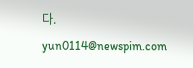다.
yun0114@newspim.com